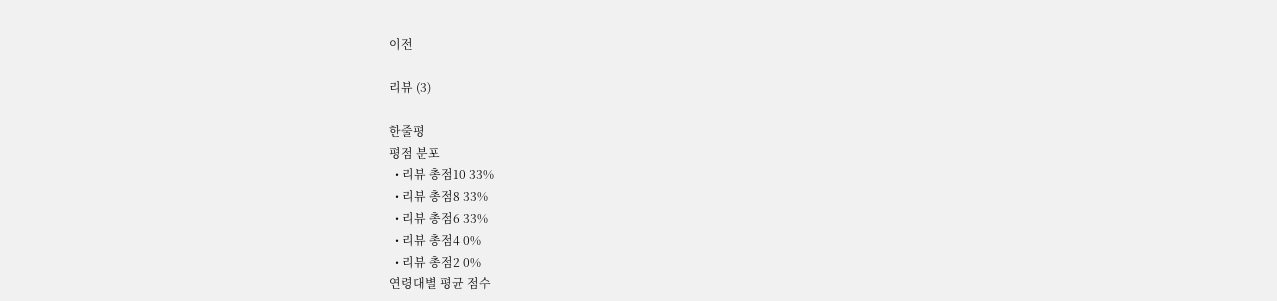이전

리뷰 (3)

한줄평
평점 분포
  • 리뷰 총점10 33%
  • 리뷰 총점8 33%
  • 리뷰 총점6 33%
  • 리뷰 총점4 0%
  • 리뷰 총점2 0%
연령대별 평균 점수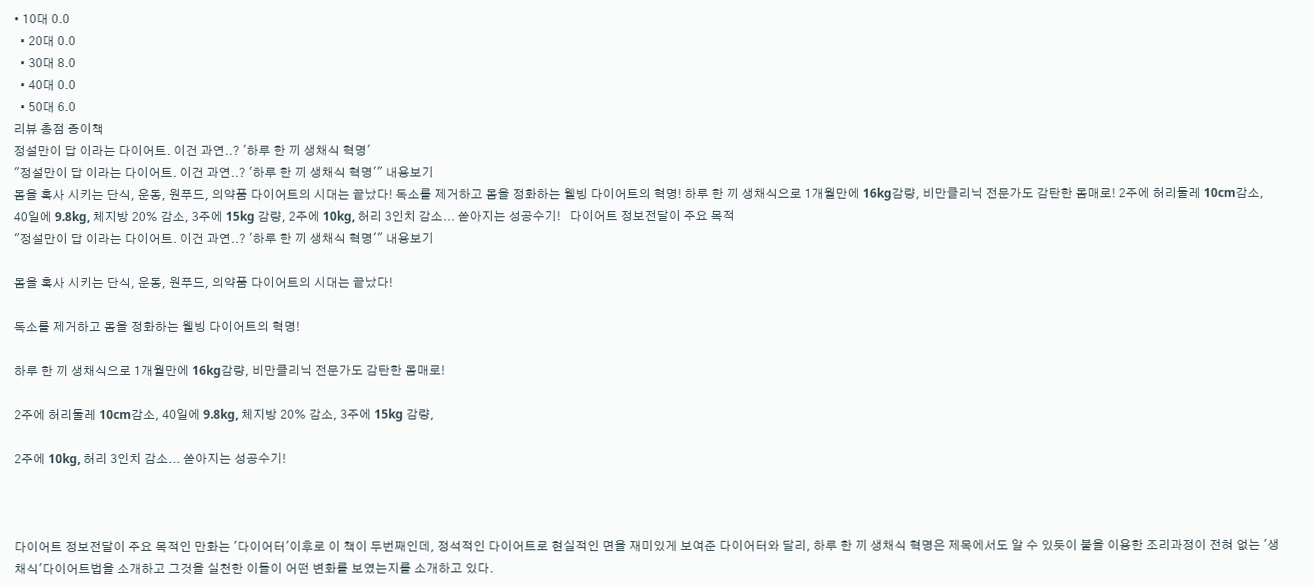• 10대 0.0
  • 20대 0.0
  • 30대 8.0
  • 40대 0.0
  • 50대 6.0
리뷰 총점 종이책
정설만이 답 이라는 다이어트. 이건 과연..? '하루 한 끼 생채식 혁명'
"정설만이 답 이라는 다이어트. 이건 과연..? '하루 한 끼 생채식 혁명'" 내용보기
몸을 혹사 시키는 단식, 운동, 원푸드, 의약품 다이어트의 시대는 끝났다! 독소를 제거하고 몸을 정화하는 웰빙 다이어트의 혁명! 하루 한 끼 생채식으로 1개월만에 16kg감량, 비만클리닉 전문가도 감탄한 몸매로! 2주에 허리둘레 10cm감소, 40일에 9.8kg, 체지방 20% 감소, 3주에 15kg 감량, 2주에 10kg, 허리 3인치 감소... 쏟아지는 성공수기!   다이어트 정보전달이 주요 목적
"정설만이 답 이라는 다이어트. 이건 과연..? '하루 한 끼 생채식 혁명'" 내용보기

몸을 혹사 시키는 단식, 운동, 원푸드, 의약품 다이어트의 시대는 끝났다!

독소를 제거하고 몸을 정화하는 웰빙 다이어트의 혁명!

하루 한 끼 생채식으로 1개월만에 16kg감량, 비만클리닉 전문가도 감탄한 몸매로!

2주에 허리둘레 10cm감소, 40일에 9.8kg, 체지방 20% 감소, 3주에 15kg 감량,

2주에 10kg, 허리 3인치 감소... 쏟아지는 성공수기!



다이어트 정보전달이 주요 목적인 만화는 '다이어터'이후로 이 책이 두번째인데, 정석적인 다이어트로 현실적인 면을 재미있게 보여준 다이어터와 달리, 하루 한 끼 생채식 혁명은 제목에서도 알 수 있듯이 불을 이용한 조리과정이 전혀 없는 '생채식'다이어트법을 소개하고 그것을 실천한 이들이 어떤 변화를 보였는지를 소개하고 있다.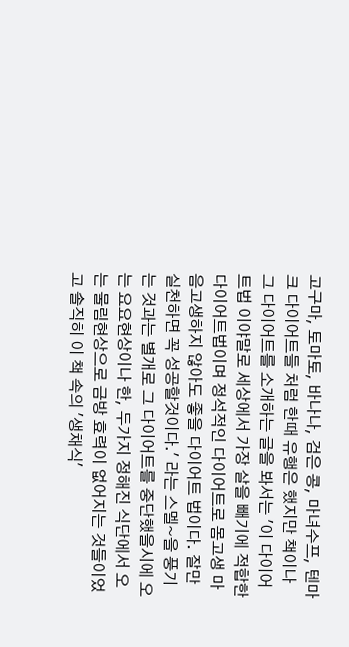고구마, 토마토, 바나나, 검은 콩, 마녀수프, 텐마크 다이어트들 처럼 한때 유행은 했지만 책이나 그 다이어트를 소개하는 글을 봐서는 '이 다이어트법 이야말로 세상에서 가장 살을 빼기에 적합한 다이어트법이며 정석적인 다이어트로 몸고생 마음고생하지 않아도 좋을 다이어트 법이다. 잘만 실천하면 꼭 성공할것이다.' 라는 스멜~을 풍기는 것과는 별개로 그 다이어트를 중단했을시에 오는 요요현상이나 한, 두가지 정해진 식단에서 오는 물림현상으로 금방 효력이 없어지는 것들이었고 솔직히 이 책 속의 '생채식'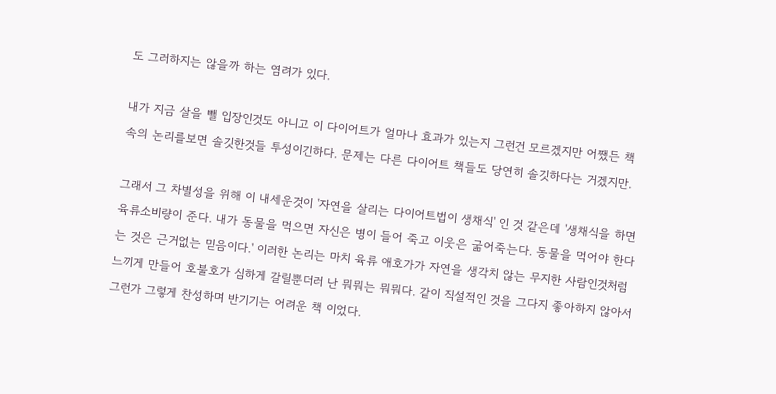도 그러하지는 않을까 하는 염려가 있다.

내가 지금 살을 뺄 입장인것도 아니고 이 다이어트가 얼마나 효과가 있는지 그런건 모르겠지만 어쨌든 책 속의 논리를보면 솔깃한것들 투성이긴하다. 문제는 다른 다이어트 책들도 당연히 솔깃하다는 거겠지만.

그래서 그 차별성을 위해 이 내세운것이 '자연을 살리는 다이어트법이 생채식' 인 것 같은데 '생채식을 하면 육류소비량이 준다. 내가 동물을 먹으면 자신은 병이 들어 죽고 이웃은 굶어죽는다. 동물을 먹어야 한다는 것은 근거없는 믿음이다.' 이러한 논리는 마치 육류 애호가가 자연을 생각치 않는 무지한 사람인것처럼 느끼게 만들어 호불호가 심하게 갈릴뿐더러 난 뭐뭐는 뭐뭐다. 같이 직설적인 것을 그다지 좋아하지 않아서 그런가 그렇게 찬성하며 반기기는 어려운 책 이었다.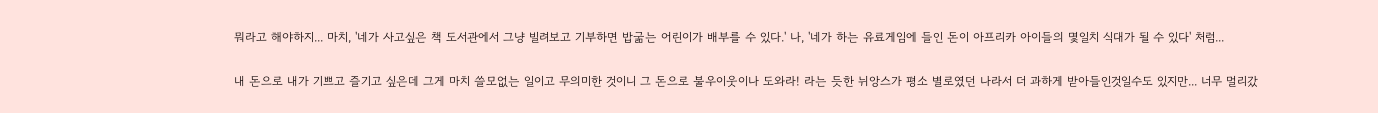뭐라고 해야하지... 마치, '네가 사고싶은 책 도서관에서 그냥 빌려보고 기부하면 밥굶는 어린이가 배부를 수 있다.' 나, '네가 하는 유료게임에 들인 돈이 아프리카 아이들의 몇일치 식대가 될 수 있다' 처럼...

내 돈으로 내가 기쁘고 즐기고 싶은데 그게 마치 쓸모없는 일이고 무의미한 것이니 그 돈으로 불우이웃이나 도와라! 라는 듯한 뉘앙스가 평소 별로였던 나라서 더 과하게 받아들인것일수도 있지만... 너무 멀리갔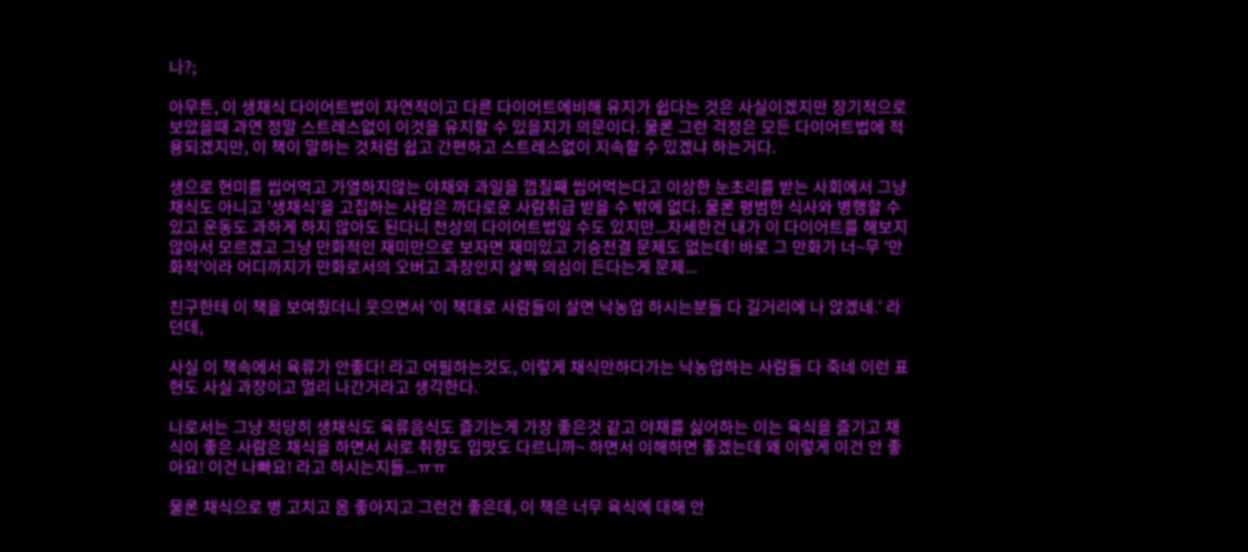나?;

아무튼, 이 생채식 다이어트법이 자연적이고 다른 다이어트에비해 유지가 쉽다는 것은 사실이겠지만 장기적으로 보았을때 과연 정말 스트레스없이 이것을 유지할 수 있을지가 의문이다. 물론 그런 걱정은 모든 다이어트법에 적용되겠지만, 이 책이 말하는 것처럼 쉽고 간편하고 스트레스없이 지속할 수 있겠냐 하는거다.

생으로 현미를 씹어먹고 가열하지않는 야채와 과일을 껍질째 씹어먹는다고 이상한 눈초리를 받는 사회에서 그냥 채식도 아니고 '생채식'을 고집하는 사람은 까다로운 사람취급 받을 수 밖에 없다. 물론 평범한 식사와 병행할 수 있고 운동도 과하게 하지 않아도 된다니 천상의 다이어트법일 수도 있지만...자세한건 내가 이 다이어트를 해보지 않아서 모르겠고 그냥 만화적인 재미만으로 보자면 재미있고 기승전결 문제도 없는데! 바로 그 만화가 너~무 '만화적'이라 어디까지가 만화로서의 오버고 과장인지 살짝 의심이 든다는게 문제...

친구한테 이 책을 보여줬더니 웃으면서 '이 책대로 사람들이 살면 낙농업 하시는분들 다 길거리에 나 앉겠네.' 라던데,

사실 이 책속에서 육류가 안좋다! 라고 어필하는것도, 이렇게 채식만하다가는 낙농업하는 사람들 다 죽네 이런 표현도 사실 과장이고 멀리 나간거라고 생각한다.

나로서는 그냥 적당히 생채식도 육류음식도 즐기는게 가장 좋은것 같고 야채를 싫어하는 이는 육식을 즐기고 채식이 좋은 사람은 채식을 하면서 서로 취향도 입맛도 다르니까~ 하면서 이해하면 좋겠는데 왜 이렇게 이건 안 좋아요! 이건 나빠요! 라고 하시는지들...ㅠㅠ

물론 채식으로 병 고치고 몸 좋아지고 그런건 좋은데, 이 책은 너무 육식에 대해 안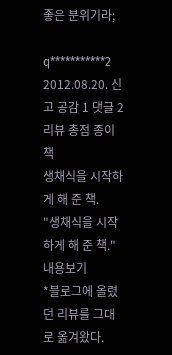좋은 분위기라;

q***********2 2012.08.20. 신고 공감 1 댓글 2
리뷰 총점 종이책
생채식을 시작하게 해 준 책.
"생채식을 시작하게 해 준 책." 내용보기
*블로그에 올렸던 리뷰를 그대로 옮겨왔다.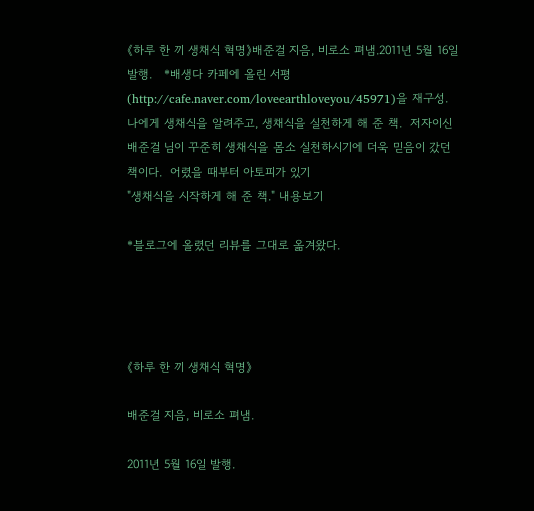《하루 한 끼 생채식 혁명》배준걸 지음, 비로소 펴냄.2011년 5월 16일 발행.   *배생다 카페에 올린 서평(http://cafe.naver.com/loveearthloveyou/45971)을 재구성.  나에게 생채식을 알려주고, 생채식을 실천하게 해 준 책.  저자이신 배준걸 님이 꾸준히 생채식을 몸소 실천하시기에 더욱 믿음이 갔던 책이다.  어렸을 때부터 아토피가 있기
"생채식을 시작하게 해 준 책." 내용보기

*블로그에 올렸던 리뷰를 그대로 옮겨왔다.




《하루 한 끼 생채식 혁명》

배준걸 지음, 비로소 펴냄.

2011년 5월 16일 발행.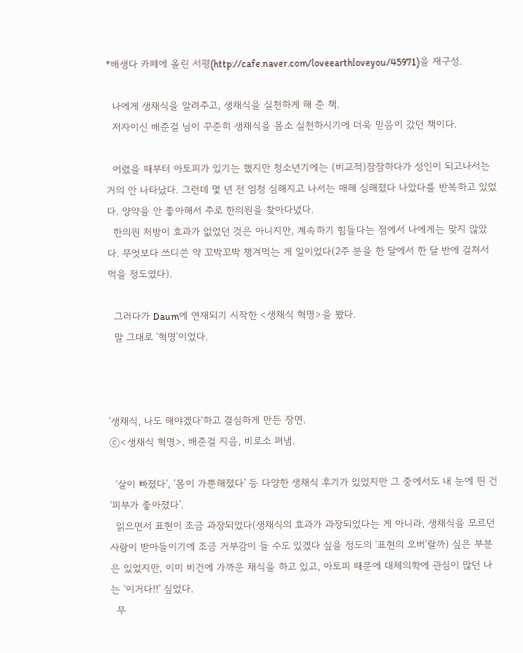*배생다 카페에 올린 서평(http://cafe.naver.com/loveearthloveyou/45971)을 재구성.

  나에게 생채식을 알려주고, 생채식을 실천하게 해 준 책.
  저자이신 배준걸 님이 꾸준히 생채식을 몸소 실천하시기에 더욱 믿음이 갔던 책이다.

  어렸을 때부터 아토피가 있기는 했지만 청소년기에는 (비교적)잠잠하다가 성인이 되고나서는 거의 안 나타났다. 그런데 몇 년 전 엄청 심해지고 나서는 매해 심해졌다 나았다를 반복하고 있었다. 양약을 안 좋아해서 주로 한의원을 찾아다녔다.
  한의원 처방이 효과가 없었던 것은 아니지만, 계속하기 힘들다는 점에서 나에게는 맞지 않았다. 무엇보다 쓰디쓴 약 꼬박꼬박 챙겨먹는 게 일이었다(2주 분을 한 달에서 한 달 반에 걸쳐서 먹을 정도였다).

  그러다가 Daum에 연재되기 시작한 <생채식 혁명>을 봤다.
  말 그대로 '혁명'이었다.



'생채식, 나도 해야겠다'하고 결심하게 만든 장면.
ⓒ<생채식 혁명>, 배준걸 지음, 비로소 펴냄.

  ‘살이 빠졌다’, ‘몸이 가뿐해졌다’ 등 다양한 생채식 후기가 있었지만 그 중에서도 내 눈에 띈 건 ‘피부가 좋아졌다’.
  읽으면서 표현이 조금 과장되었다(생채식의 효과가 과장되었다는 게 아니라, 생채식을 모르던 사람이 받아들이기에 조금 거부감이 들 수도 있겠다 싶을 정도의 '표현의 오버'랄까) 싶은 부분은 있었지만, 이미 비건에 가까운 채식을 하고 있고, 아토피 때문에 대체의학에 관심이 많던 나는 '이거다!!' 싶었다.
  무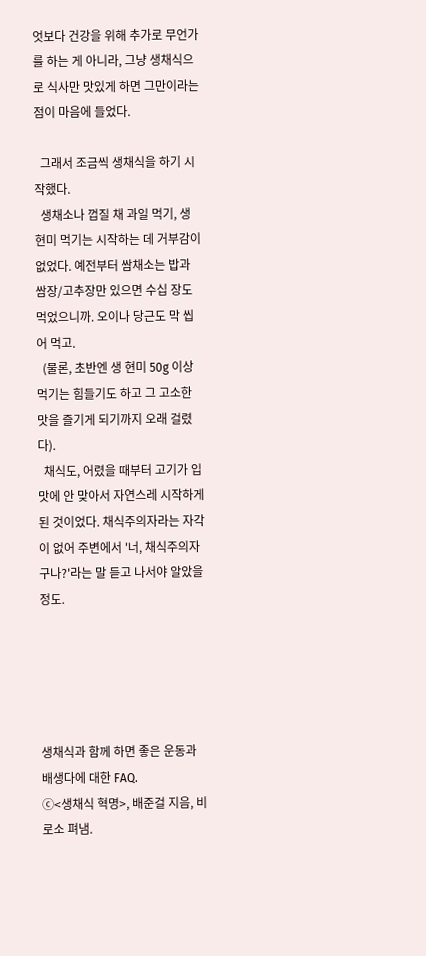엇보다 건강을 위해 추가로 무언가를 하는 게 아니라, 그냥 생채식으로 식사만 맛있게 하면 그만이라는 점이 마음에 들었다.

  그래서 조금씩 생채식을 하기 시작했다.
  생채소나 껍질 채 과일 먹기, 생 현미 먹기는 시작하는 데 거부감이 없었다. 예전부터 쌈채소는 밥과 쌈장/고추장만 있으면 수십 장도 먹었으니까. 오이나 당근도 막 씹어 먹고.
  (물론, 초반엔 생 현미 50g 이상 먹기는 힘들기도 하고 그 고소한 맛을 즐기게 되기까지 오래 걸렸다).
  채식도, 어렸을 때부터 고기가 입맛에 안 맞아서 자연스레 시작하게 된 것이었다. 채식주의자라는 자각이 없어 주변에서 '너, 채식주의자구나?'라는 말 듣고 나서야 알았을 정도.





생채식과 함께 하면 좋은 운동과 배생다에 대한 FAQ.
ⓒ<생채식 혁명>, 배준걸 지음, 비로소 펴냄.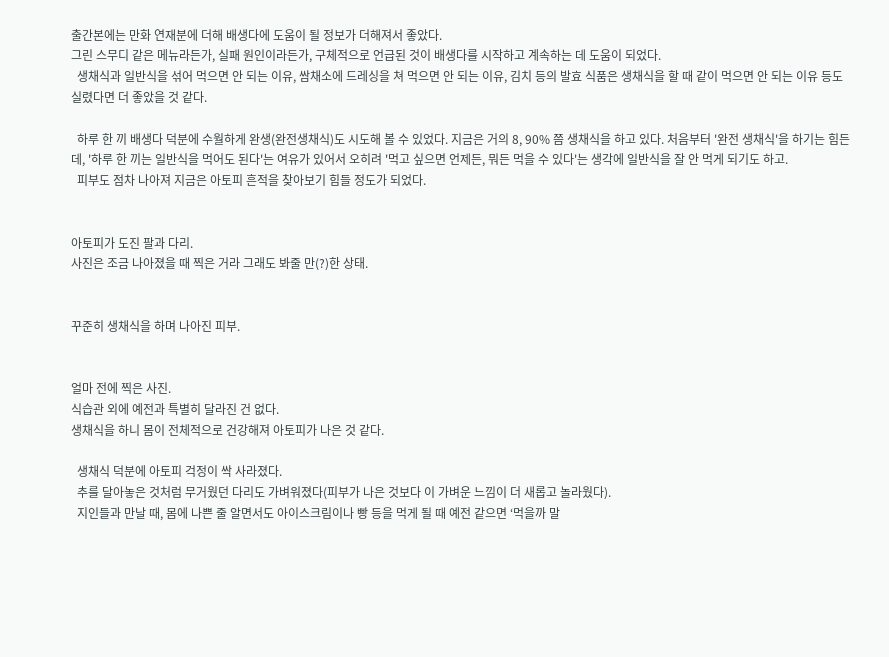출간본에는 만화 연재분에 더해 배생다에 도움이 될 정보가 더해져서 좋았다.
그린 스무디 같은 메뉴라든가, 실패 원인이라든가, 구체적으로 언급된 것이 배생다를 시작하고 계속하는 데 도움이 되었다.
  생채식과 일반식을 섞어 먹으면 안 되는 이유, 쌈채소에 드레싱을 쳐 먹으면 안 되는 이유, 김치 등의 발효 식품은 생채식을 할 때 같이 먹으면 안 되는 이유 등도 실렸다면 더 좋았을 것 같다.

  하루 한 끼 배생다 덕분에 수월하게 완생(완전생채식)도 시도해 볼 수 있었다. 지금은 거의 8, 90% 쯤 생채식을 하고 있다. 처음부터 '완전 생채식'을 하기는 힘든데, '하루 한 끼는 일반식을 먹어도 된다'는 여유가 있어서 오히려 '먹고 싶으면 언제든, 뭐든 먹을 수 있다'는 생각에 일반식을 잘 안 먹게 되기도 하고.
  피부도 점차 나아져 지금은 아토피 흔적을 찾아보기 힘들 정도가 되었다.


아토피가 도진 팔과 다리.
사진은 조금 나아졌을 때 찍은 거라 그래도 봐줄 만(?)한 상태.


꾸준히 생채식을 하며 나아진 피부.


얼마 전에 찍은 사진.
식습관 외에 예전과 특별히 달라진 건 없다.
생채식을 하니 몸이 전체적으로 건강해져 아토피가 나은 것 같다.

  생채식 덕분에 아토피 걱정이 싹 사라졌다.
  추를 달아놓은 것처럼 무거웠던 다리도 가벼워졌다(피부가 나은 것보다 이 가벼운 느낌이 더 새롭고 놀라웠다).
  지인들과 만날 때, 몸에 나쁜 줄 알면서도 아이스크림이나 빵 등을 먹게 될 때 예전 같으면 ‘먹을까 말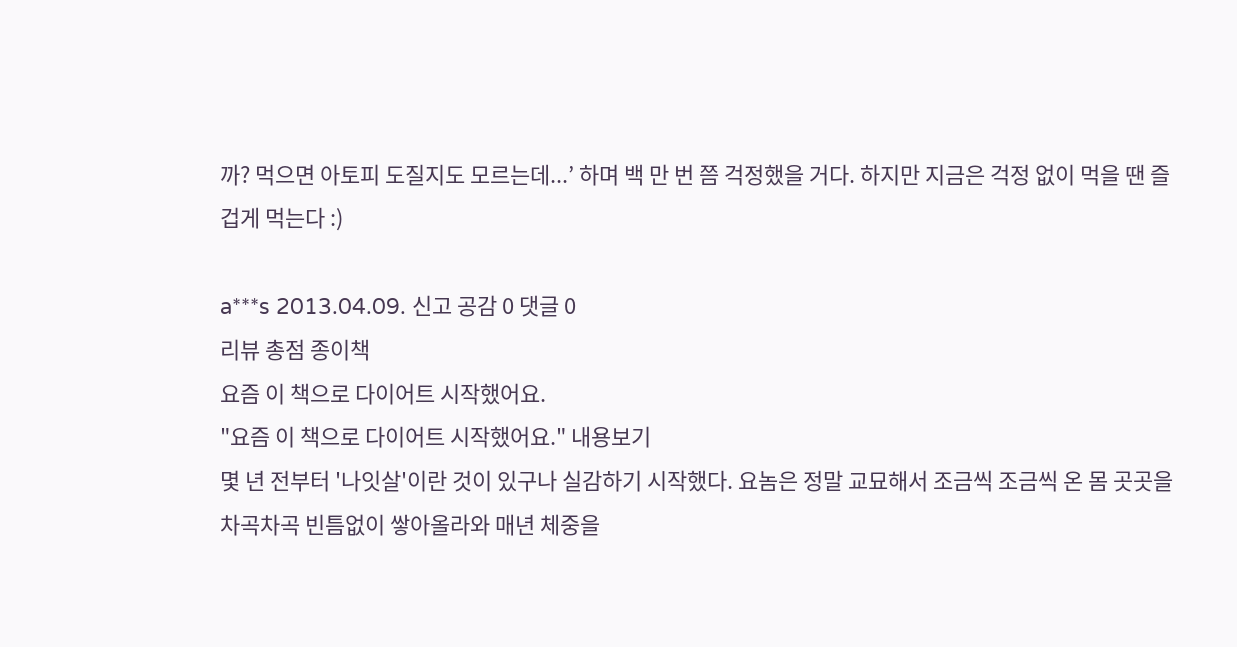까? 먹으면 아토피 도질지도 모르는데...’ 하며 백 만 번 쯤 걱정했을 거다. 하지만 지금은 걱정 없이 먹을 땐 즐겁게 먹는다 :)

a***s 2013.04.09. 신고 공감 0 댓글 0
리뷰 총점 종이책
요즘 이 책으로 다이어트 시작했어요.
"요즘 이 책으로 다이어트 시작했어요." 내용보기
몇 년 전부터 '나잇살'이란 것이 있구나 실감하기 시작했다. 요놈은 정말 교묘해서 조금씩 조금씩 온 몸 곳곳을 차곡차곡 빈틈없이 쌓아올라와 매년 체중을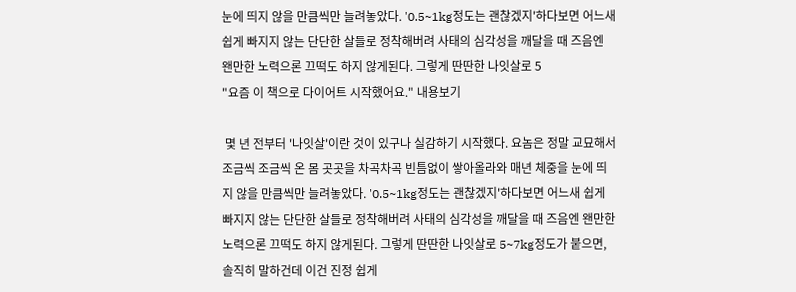눈에 띄지 않을 만큼씩만 늘려놓았다. '0.5~1kg정도는 괜찮겠지'하다보면 어느새 쉽게 빠지지 않는 단단한 살들로 정착해버려 사태의 심각성을 깨달을 때 즈음엔 왠만한 노력으론 끄떡도 하지 않게된다. 그렇게 딴딴한 나잇살로 5
"요즘 이 책으로 다이어트 시작했어요." 내용보기

 몇 년 전부터 '나잇살'이란 것이 있구나 실감하기 시작했다. 요놈은 정말 교묘해서 조금씩 조금씩 온 몸 곳곳을 차곡차곡 빈틈없이 쌓아올라와 매년 체중을 눈에 띄지 않을 만큼씩만 늘려놓았다. '0.5~1kg정도는 괜찮겠지'하다보면 어느새 쉽게 빠지지 않는 단단한 살들로 정착해버려 사태의 심각성을 깨달을 때 즈음엔 왠만한 노력으론 끄떡도 하지 않게된다. 그렇게 딴딴한 나잇살로 5~7kg정도가 붙으면, 솔직히 말하건데 이건 진정 쉽게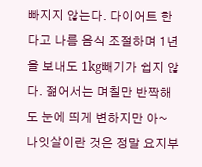빠지지 않는다. 다이어트 한다고 나름 음식 조절하며 1년을 보내도 1kg빼기가 쉽지 않다. 젊어서는 며칠만 반짝해도 눈에 띄게 변하지만 아~ 나잇살이란 것은 정말 요지부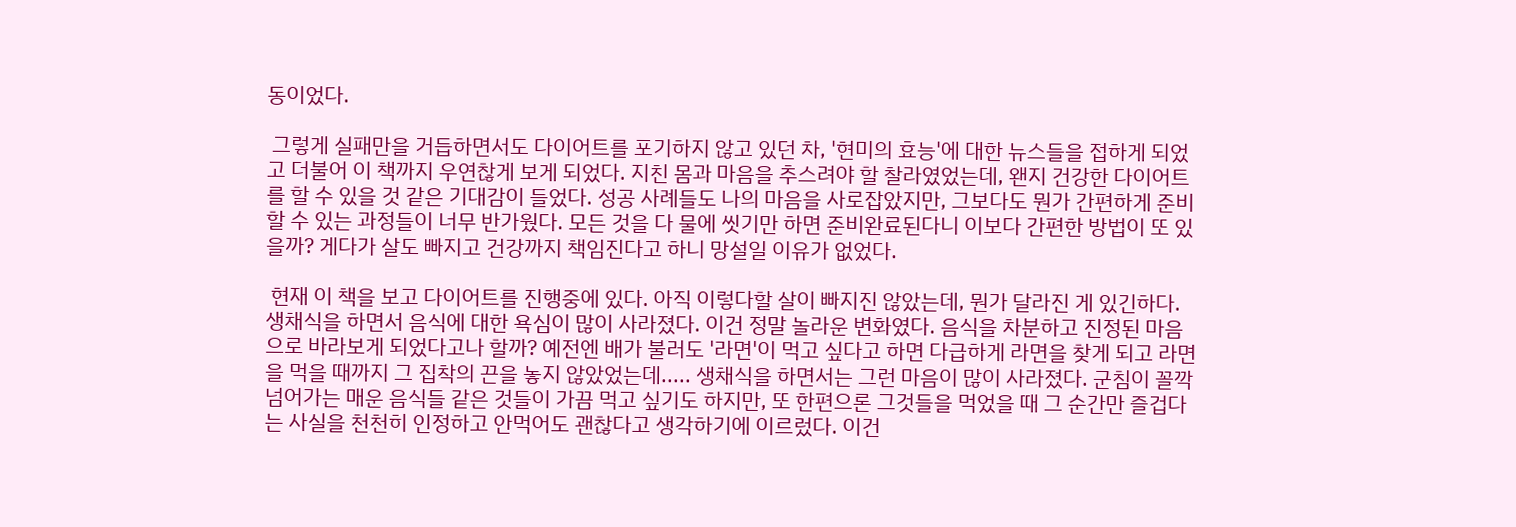동이었다.

 그렇게 실패만을 거듭하면서도 다이어트를 포기하지 않고 있던 차, '현미의 효능'에 대한 뉴스들을 접하게 되었고 더불어 이 책까지 우연찮게 보게 되었다. 지친 몸과 마음을 추스려야 할 찰라였었는데, 왠지 건강한 다이어트를 할 수 있을 것 같은 기대감이 들었다. 성공 사례들도 나의 마음을 사로잡았지만, 그보다도 뭔가 간편하게 준비할 수 있는 과정들이 너무 반가웠다. 모든 것을 다 물에 씻기만 하면 준비완료된다니 이보다 간편한 방법이 또 있을까? 게다가 살도 빠지고 건강까지 책임진다고 하니 망설일 이유가 없었다.

 현재 이 책을 보고 다이어트를 진행중에 있다. 아직 이렇다할 살이 빠지진 않았는데, 뭔가 달라진 게 있긴하다. 생채식을 하면서 음식에 대한 욕심이 많이 사라졌다. 이건 정말 놀라운 변화였다. 음식을 차분하고 진정된 마음으로 바라보게 되었다고나 할까? 예전엔 배가 불러도 '라면'이 먹고 싶다고 하면 다급하게 라면을 찾게 되고 라면을 먹을 때까지 그 집착의 끈을 놓지 않았었는데..... 생채식을 하면서는 그런 마음이 많이 사라졌다. 군침이 꼴깍 넘어가는 매운 음식들 같은 것들이 가끔 먹고 싶기도 하지만, 또 한편으론 그것들을 먹었을 때 그 순간만 즐겁다는 사실을 천천히 인정하고 안먹어도 괜찮다고 생각하기에 이르렀다. 이건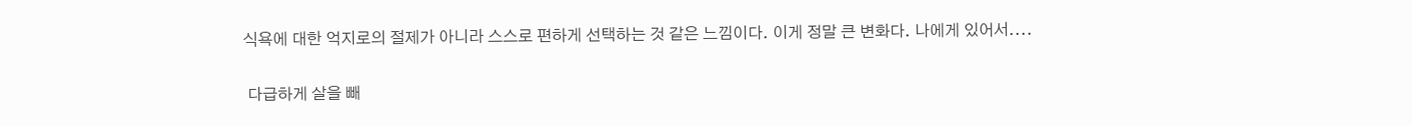식욕에 대한 억지로의 절제가 아니라 스스로 편하게 선택하는 것 같은 느낌이다. 이게 정말 큰 변화다. 나에게 있어서....

 다급하게 살을 빼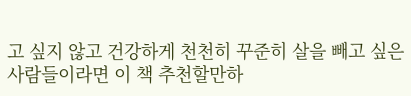고 싶지 않고 건강하게 천천히 꾸준히 살을 빼고 싶은 사람들이라면 이 책 추천할만하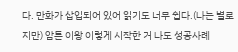다. 만화가 삽입되어 있어 읽기도 너무 쉽다.(나는 별로지만) 암튼 이왕 이렇게 시작한 거 나도 성공사례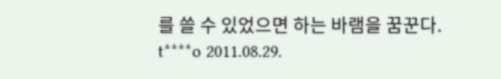를 쓸 수 있었으면 하는 바램을 꿈꾼다.
t****o 2011.08.29.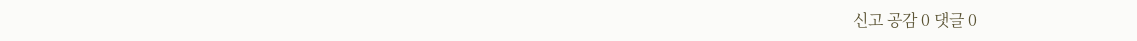신고 공감 0 댓글 0